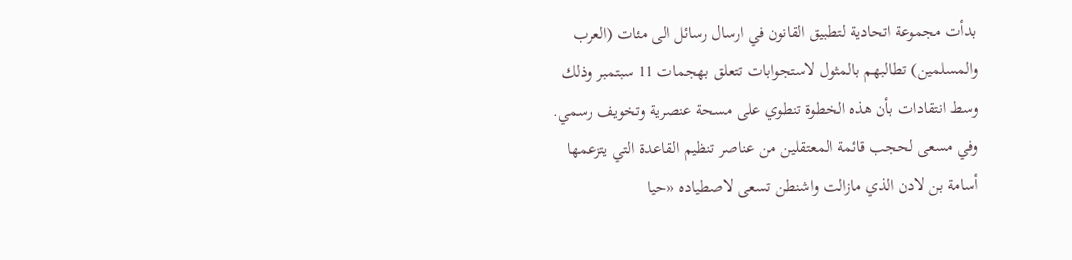بدأت مجموعة اتحادية لتطبيق القانون في ارسال رسائل الى مئات (العرب والمسلمين) تطالبهم بالمثول لاستجوابات تتعلق بهجمات 11 سبتمبر وذلك وسط انتقادات بأن هذه الخطوة تنطوي على مسحة عنصرية وتخويف رسمي. وفي مسعى لحجب قائمة المعتقلين من عناصر تنظيم القاعدة التي يتزعمها أسامة بن لادن الذي مازالت واشنطن تسعى لاصطياده «حيا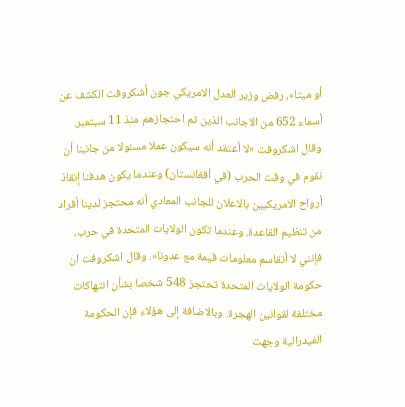أو ميتا»، رفض وزير العدل الامريكي جون أشكروفت الكشف عن أسماء 652 من الاجانب الذين تم احتجازهم منذ 11 سبتمبر. وقال اشكروفت «لا أعتقد أنه سيكون عملا مسئولا من جانبنا أن نقوم في وقت الحرب (في أفغانستان) وعندما يكون هدفنا إنقاذ أرواح الامريكيين بالاعلان للجانب المعادي أنه محتجز لدينا أفراد من تنظيم القاعدة. وعندما تكون الولايات المتحدة في حرب، فإنني لا أتقاسم معلومات قيمة مع عدونا». وقال اشكروفت ان حكومة الولايات المتحدة تحتجز 548 شخصا بشأن انتهاكات مختلفة لقوانين الهجرة. وبالاضافة إلى هؤلاء فإن الحكومة الفيدرالية وجهت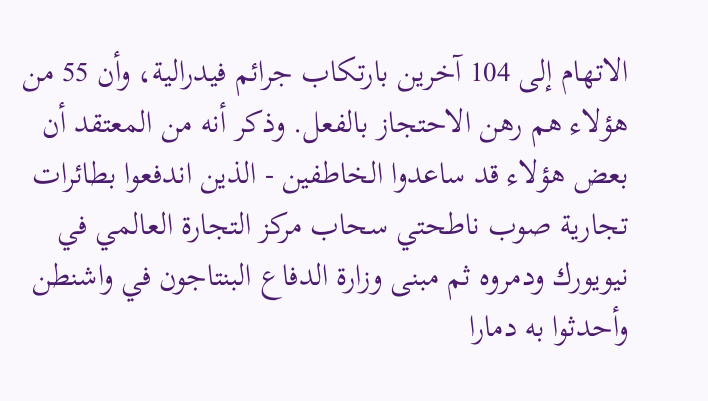الاتهام إلى 104 آخرين بارتكاب جرائم فيدرالية، وأن 55 من هؤلاء هم رهن الاحتجاز بالفعل. وذكر أنه من المعتقد أن بعض هؤلاء قد ساعدوا الخاطفين - الذين اندفعوا بطائرات تجارية صوب ناطحتي سحاب مركز التجارة العالمي في نيويورك ودمروه ثم مبنى وزارة الدفاع البنتاجون في واشنطن وأحدثوا به دمارا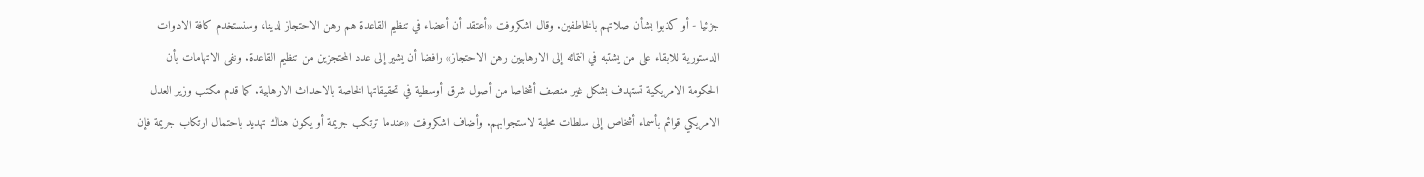جزئيا - أو كذبوا بشأن صلاتهم بالخاطفين. وقال اشكروفت «أعتقد أن أعضاء في تنظيم القاعدة هم رهن الاحتجاز لدينا، وسنستخدم كافة الادوات الدستورية للابقاء على من يشتبه في انتمائه إلى الارهابيين رهن الاحتجاز» رافضا أن يشير إلى عدد المحتجزين من تنظيم القاعدة. ونفى الاتهامات بأن الحكومة الامريكية تستهدف بشكل غير منصف أشخاصا من أصول شرق أوسطية في تحقيقاتها الخاصة بالاحداث الارهابية. كما قدم مكتب وزير العدل الامريكي قوائم بأسماء أشخاص إلى سلطات محلية لاستجوابهم. وأضاف اشكروفت «عندما ترتكب جريمة أو يكون هناك تهديد باحتمال ارتكاب جريمة فإن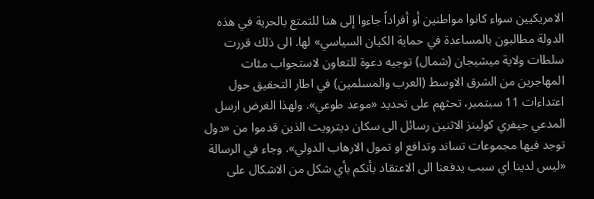الامريكيين سواء كانوا مواطنين أو أفراداً جاءوا إلى هنا للتمتع بالحرية في هذه الدولة مطالبون بالمساعدة في حماية الكيان السياسي» لها. الى ذلك قررت سلطات ولاية ميشيجان (شمال) توجيه دعوة للتعاون لاستجواب مئات المهاجرين من الشرق الاوسط (العرب والمسلمين) في اطار التحقيق حول اعتداءات 11 سبتمبر، تحثهم على تحديد «موعد طوعي». ولهذا الغرض ارسل المدعي جيفري كولينز الاثنين رسائل الى سكان ديترويت الذين قدموا من «دول توجد فيها مجموعات تساند وتدافع او تمول الارهاب الدولي». وجاء في الرسالة «ليس لدينا اي سبب يدفعنا الى الاعتقاد بأنكم بأي شكل من الاشكال على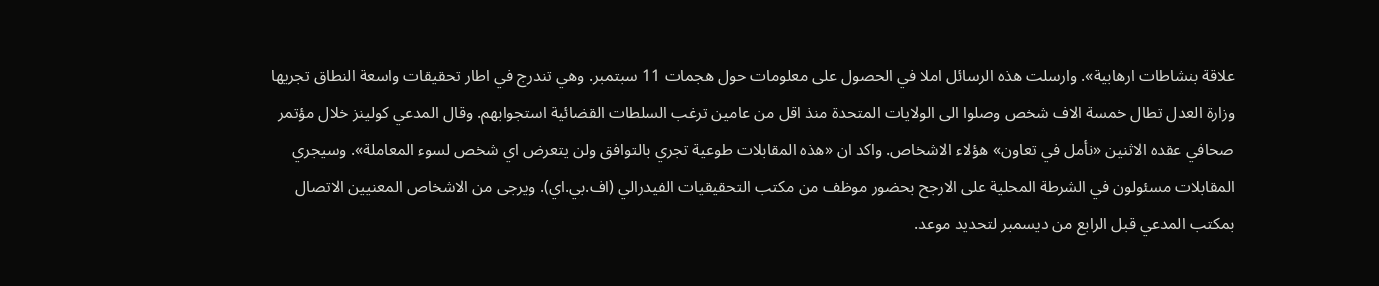علاقة بنشاطات ارهابية». وارسلت هذه الرسائل املا في الحصول على معلومات حول هجمات 11 سبتمبر. وهي تندرج في اطار تحقيقات واسعة النطاق تجريها وزارة العدل تطال خمسة الاف شخص وصلوا الى الولايات المتحدة منذ اقل من عامين ترغب السلطات القضائية استجوابهم. وقال المدعي كولينز خلال مؤتمر صحافي عقده الاثنين «نأمل في تعاون» هؤلاء الاشخاص. واكد ان «هذه المقابلات طوعية تجري بالتوافق ولن يتعرض اي شخص لسوء المعاملة». وسيجري المقابلات مسئولون في الشرطة المحلية على الارجح بحضور موظف من مكتب التحقيقيات الفيدرالي (اف.بي.اي). ويرجى من الاشخاص المعنيين الاتصال بمكتب المدعي قبل الرابع من ديسمبر لتحديد موعد.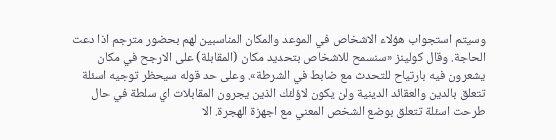وسيتم استجواب هؤلاء الاشخاص في الموعد والمكان المناسبين لهم بحضور مترجم اذا دعت الحاجة. وقال كولينز «سنسمح للاشخاص بتحديد مكان (المقابلة) على الارجح في مكان يشعرون فيه بارتياح للتحدث مع ضابط في الشرطة». وعلى حد قوله سيحظر توجيه اسئلة تتعلق بالدين والعقائد الدينية ولن يكون لاؤلئك الذين يجرون المقابلات اي سلطة في حال طرحت اسئلة تتعلق بوضع الشخص المعني مع اجهزة الهجرة. الا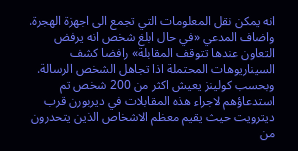انه يمكن نقل المعلومات التي تجمع الى اجهزة الهجرة. واضاف المدعي «في حال ابلغ شخص انه يرفض التعاون عندها تتوقف المقابلة» رافضا كشف السيناريوهات المحتملة اذا تجاهل الشخص الرسالة. وبحسب كولينز يعيش اكثر من 200 شخص تم استدعاؤهم لاجراء هذه المقابلات في ديربورن قرب ديترويت حيث يقيم معظم الاشخاص الذين يتحدرون من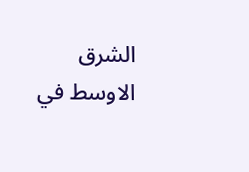الشرق الاوسط في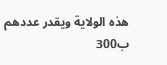هذه الولاية ويقدر عددهم ب300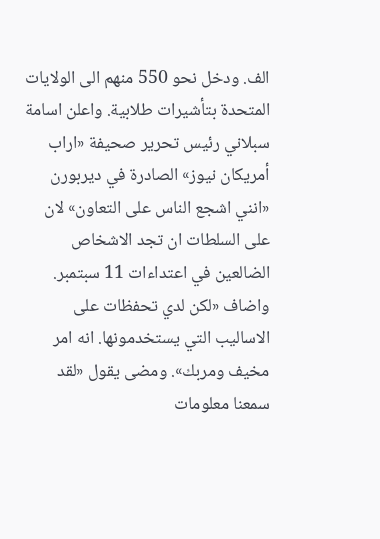الف. ودخل نحو 550 منهم الى الولايات المتحدة بتأشيرات طلابية. واعلن اسامة سبلاني رئيس تحرير صحيفة «اراب أمريكان نيوز» الصادرة في ديربورن «انني اشجع الناس على التعاون» لان على السلطات ان تجد الاشخاص الضالعين في اعتداءات 11 سبتمبر. واضاف «لكن لدي تحفظات على الاساليب التي يستخدمونها. انه امر مخيف ومربك». ومضى يقول «لقد سمعنا معلومات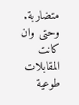متضاربة. وحتى وان كانت المقابلات طوعية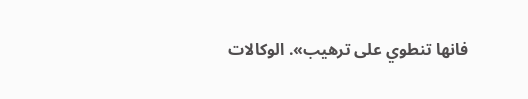فانها تنطوي على ترهيب». الوكالات